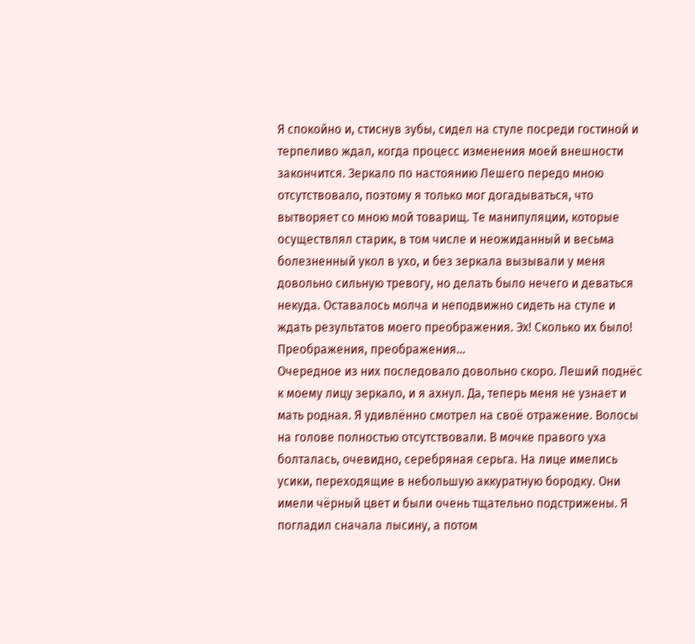Я спокойно и, стиснув зубы, сидел на стуле посреди гостиной и терпеливо ждал, когда процесс изменения моей внешности закончится. Зеркало по настоянию Лешего передо мною отсутствовало, поэтому я только мог догадываться, что вытворяет со мною мой товарищ. Те манипуляции, которые осуществлял старик, в том числе и неожиданный и весьма болезненный укол в ухо, и без зеркала вызывали у меня довольно сильную тревогу, но делать было нечего и деваться некуда. Оставалось молча и неподвижно сидеть на стуле и ждать результатов моего преображения. Эх! Сколько их было! Преображения, преображения…
Очередное из них последовало довольно скоро. Леший поднёс к моему лицу зеркало, и я ахнул. Да, теперь меня не узнает и мать родная. Я удивлённо смотрел на своё отражение. Волосы на голове полностью отсутствовали. В мочке правого уха болталась, очевидно, серебряная серьга. На лице имелись усики, переходящие в небольшую аккуратную бородку. Они имели чёрный цвет и были очень тщательно подстрижены. Я погладил сначала лысину, а потом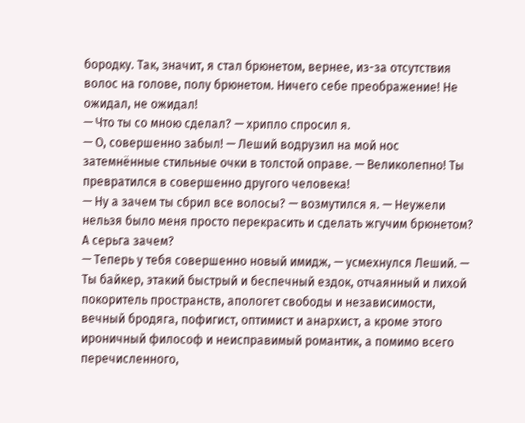бородку. Так, значит, я стал брюнетом, вернее, из-за отсутствия волос на голове, полу брюнетом. Ничего себе преображение! Не ожидал, не ожидал!
— Что ты со мною сделал? — хрипло спросил я.
— О, совершенно забыл! — Леший водрузил на мой нос затемнённые стильные очки в толстой оправе. — Великолепно! Ты превратился в совершенно другого человека!
— Ну а зачем ты сбрил все волосы? — возмутился я. — Неужели нельзя было меня просто перекрасить и сделать жгучим брюнетом? А серьга зачем?
— Теперь у тебя совершенно новый имидж, — усмехнулся Леший. — Ты байкер, этакий быстрый и беспечный ездок, отчаянный и лихой покоритель пространств, апологет свободы и независимости, вечный бродяга, пофигист, оптимист и анархист, а кроме этого ироничный философ и неисправимый романтик, а помимо всего перечисленного,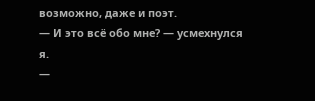возможно, даже и поэт.
— И это всё обо мне? — усмехнулся я.
—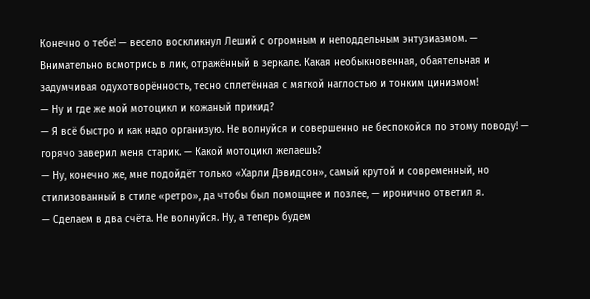Конечно о тебе! — весело воскликнул Леший с огромным и неподдельным энтузиазмом. — Внимательно всмотрись в лик, отражённый в зеркале. Какая необыкновенная, обаятельная и задумчивая одухотворённость, тесно сплетённая с мягкой наглостью и тонким цинизмом!
— Ну и где же мой мотоцикл и кожаный прикид?
— Я всё быстро и как надо организую. Не волнуйся и совершенно не беспокойся по этому поводу! — горячо заверил меня старик. — Какой мотоцикл желаешь?
— Ну, конечно же, мне подойдёт только «Харли Дэвидсон», самый крутой и современный, но стилизованный в стиле «ретро», да чтобы был помощнее и позлее, — иронично ответил я.
— Сделаем в два счёта. Не волнуйся. Ну, а теперь будем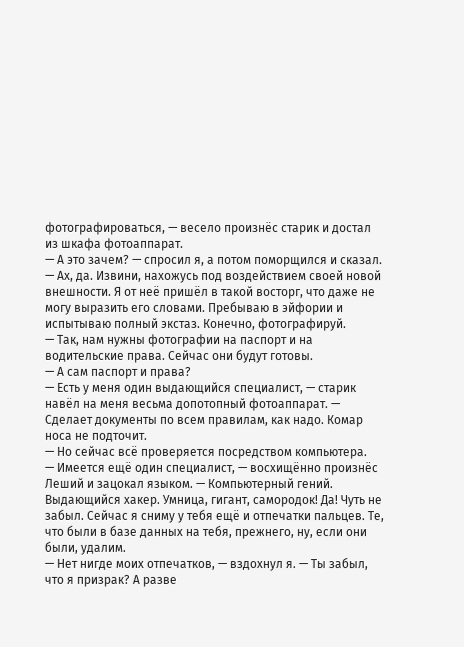фотографироваться, — весело произнёс старик и достал из шкафа фотоаппарат.
— А это зачем? — спросил я, а потом поморщился и сказал. — Ах, да. Извини, нахожусь под воздействием своей новой внешности. Я от неё пришёл в такой восторг, что даже не могу выразить его словами. Пребываю в эйфории и испытываю полный экстаз. Конечно, фотографируй.
— Так, нам нужны фотографии на паспорт и на водительские права. Сейчас они будут готовы.
— А сам паспорт и права?
— Есть у меня один выдающийся специалист, — старик навёл на меня весьма допотопный фотоаппарат. — Сделает документы по всем правилам, как надо. Комар носа не подточит.
— Но сейчас всё проверяется посредством компьютера.
— Имеется ещё один специалист, — восхищённо произнёс Леший и зацокал языком. — Компьютерный гений. Выдающийся хакер. Умница, гигант, самородок! Да! Чуть не забыл. Сейчас я сниму у тебя ещё и отпечатки пальцев. Те, что были в базе данных на тебя, прежнего, ну, если они были, удалим.
— Нет нигде моих отпечатков, — вздохнул я. — Ты забыл, что я призрак? А разве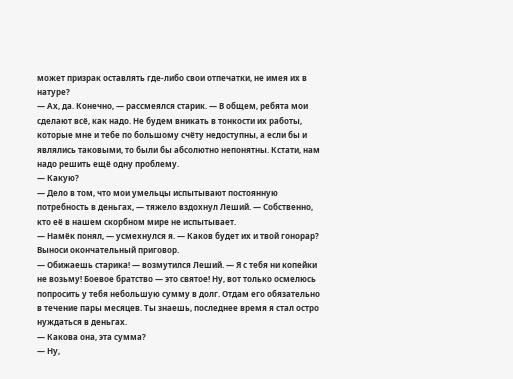может призрак оставлять где-либо свои отпечатки, не имея их в натуре?
— Ах, да. Конечно, — рассмеялся старик. — В общем, ребята мои сделают всё, как надо. Не будем вникать в тонкости их работы, которые мне и тебе по большому счёту недоступны, а если бы и являлись таковыми, то были бы абсолютно непонятны. Кстати, нам надо решить ещё одну проблему.
— Какую?
— Дело в том, что мои умельцы испытывают постоянную потребность в деньгах, — тяжело вздохнул Леший. — Собственно, кто её в нашем скорбном мире не испытывает.
— Намёк понял, — усмехнулся я. — Каков будет их и твой гонорар? Выноси окончательный приговор.
— Обижаешь старика! — возмутился Леший. — Я с тебя ни копейки не возьму! Боевое братство — это святое! Ну, вот только осмелюсь попросить у тебя небольшую сумму в долг. Отдам его обязательно в течение пары месяцев. Ты знаешь, последнее время я стал остро нуждаться в деньгах.
— Какова она, эта сумма?
— Ну,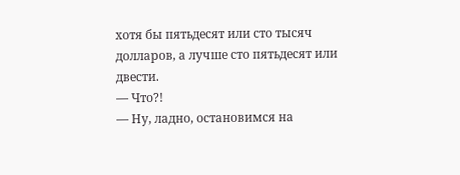хотя бы пятьдесят или сто тысяч долларов, а лучше сто пятьдесят или двести.
— Что?!
— Ну, ладно, остановимся на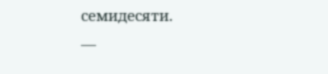семидесяти.
—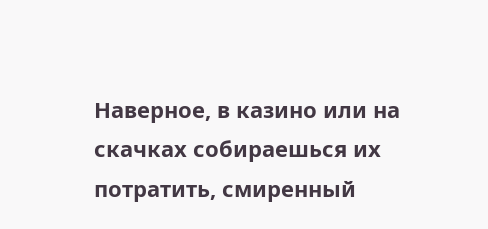Наверное, в казино или на скачках собираешься их потратить, смиренный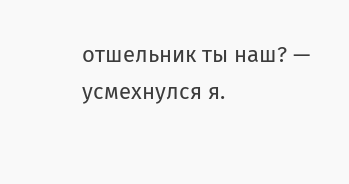отшельник ты наш? — усмехнулся я.